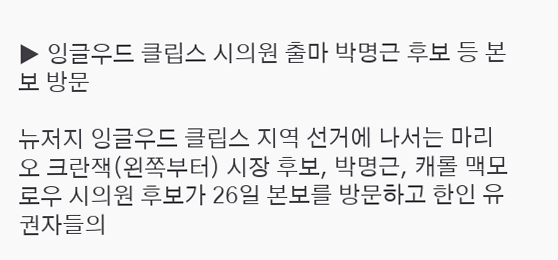▶ 잉글우드 클립스 시의원 출마 박명근 후보 등 본보 방문

뉴저지 잉글우드 클립스 지역 선거에 나서는 마리오 크란잭(왼쪽부터) 시장 후보, 박명근, 캐롤 맥모로우 시의원 후보가 26일 본보를 방문하고 한인 유권자들의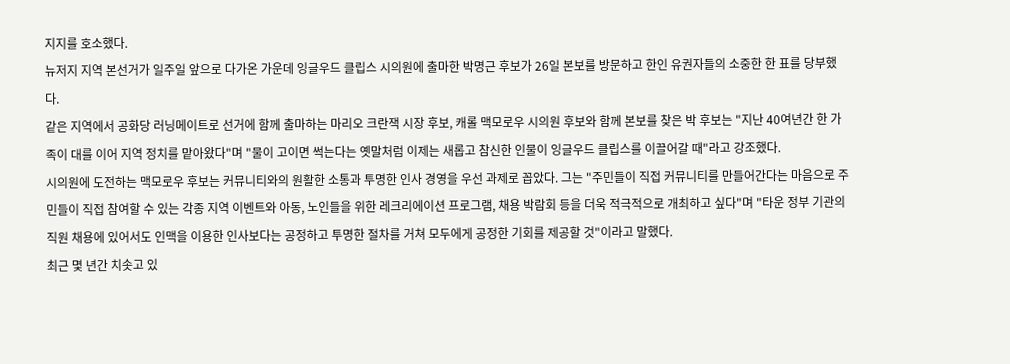지지를 호소했다.
뉴저지 지역 본선거가 일주일 앞으로 다가온 가운데 잉글우드 클립스 시의원에 출마한 박명근 후보가 26일 본보를 방문하고 한인 유권자들의 소중한 한 표를 당부했다.
같은 지역에서 공화당 러닝메이트로 선거에 함께 출마하는 마리오 크란잭 시장 후보, 캐롤 맥모로우 시의원 후보와 함께 본보를 찾은 박 후보는 "지난 40여년간 한 가족이 대를 이어 지역 정치를 맡아왔다"며 "물이 고이면 썩는다는 옛말처럼 이제는 새롭고 참신한 인물이 잉글우드 클립스를 이끌어갈 때"라고 강조했다.
시의원에 도전하는 맥모로우 후보는 커뮤니티와의 원활한 소통과 투명한 인사 경영을 우선 과제로 꼽았다. 그는 "주민들이 직접 커뮤니티를 만들어간다는 마음으로 주민들이 직접 참여할 수 있는 각종 지역 이벤트와 아동, 노인들을 위한 레크리에이션 프로그램, 채용 박람회 등을 더욱 적극적으로 개최하고 싶다"며 "타운 정부 기관의 직원 채용에 있어서도 인맥을 이용한 인사보다는 공정하고 투명한 절차를 거쳐 모두에게 공정한 기회를 제공할 것"이라고 말했다.
최근 몇 년간 치솟고 있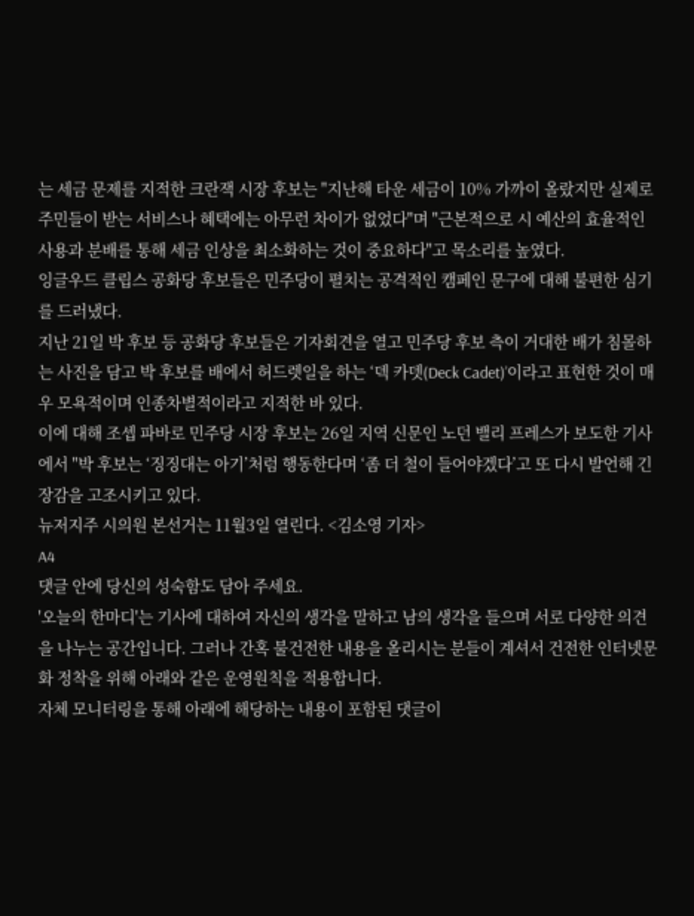는 세금 문제를 지적한 크란잭 시장 후보는 "지난해 타운 세금이 10% 가까이 올랐지만 실제로 주민들이 받는 서비스나 혜택에는 아무런 차이가 없었다"며 "근본적으로 시 예산의 효율적인 사용과 분배를 통해 세금 인상을 최소화하는 것이 중요하다"고 목소리를 높였다.
잉글우드 클립스 공화당 후보들은 민주당이 펼치는 공격적인 캠페인 문구에 대해 불편한 심기를 드러냈다.
지난 21일 박 후보 등 공화당 후보들은 기자회견을 열고 민주당 후보 측이 거대한 배가 침몰하는 사진을 담고 박 후보를 배에서 허드렛일을 하는 ‘덱 카뎃(Deck Cadet)’이라고 표현한 것이 매우 모욕적이며 인종차별적이라고 지적한 바 있다.
이에 대해 조셉 파바로 민주당 시장 후보는 26일 지역 신문인 노던 밸리 프레스가 보도한 기사에서 "박 후보는 ‘징징대는 아기’처럼 행동한다며 ‘좀 더 철이 들어야겠다’고 또 다시 발언해 긴장감을 고조시키고 있다.
뉴저지주 시의원 본선거는 11월3일 열린다. <김소영 기자>
A4
댓글 안에 당신의 성숙함도 담아 주세요.
'오늘의 한마디'는 기사에 대하여 자신의 생각을 말하고 남의 생각을 들으며 서로 다양한 의견을 나누는 공간입니다. 그러나 간혹 불건전한 내용을 올리시는 분들이 계셔서 건전한 인터넷문화 정착을 위해 아래와 같은 운영원칙을 적용합니다.
자체 모니터링을 통해 아래에 해당하는 내용이 포함된 댓글이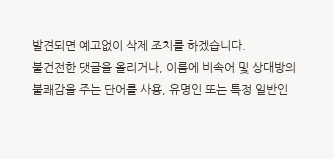발견되면 예고없이 삭제 조치를 하겠습니다.
불건전한 댓글을 올리거나, 이름에 비속어 및 상대방의 불쾌감을 주는 단어를 사용, 유명인 또는 특정 일반인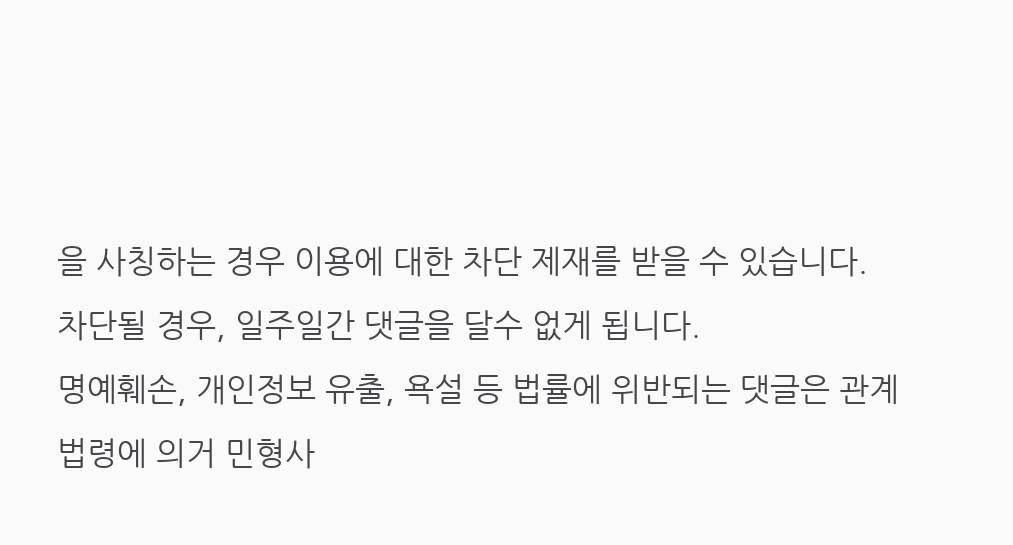을 사칭하는 경우 이용에 대한 차단 제재를 받을 수 있습니다. 차단될 경우, 일주일간 댓글을 달수 없게 됩니다.
명예훼손, 개인정보 유출, 욕설 등 법률에 위반되는 댓글은 관계 법령에 의거 민형사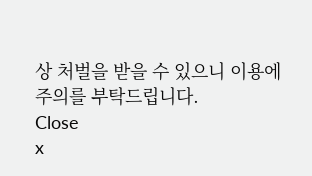상 처벌을 받을 수 있으니 이용에 주의를 부탁드립니다.
Close
x